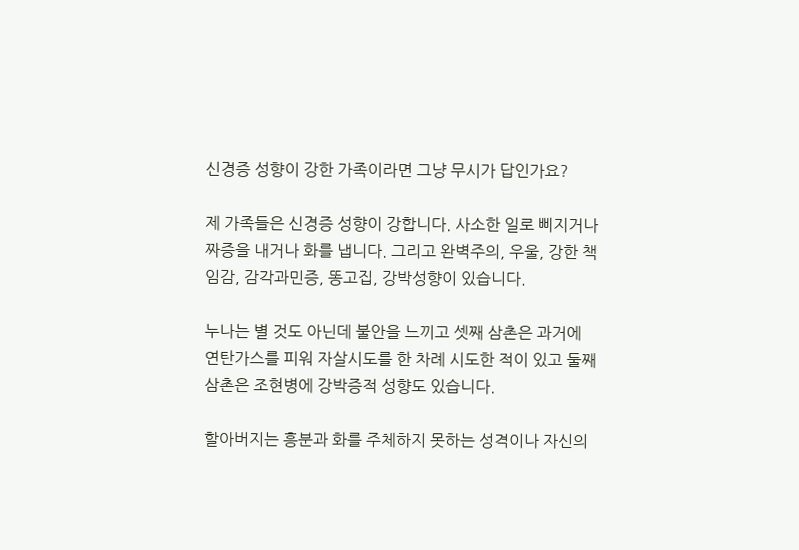신경증 성향이 강한 가족이라면 그냥 무시가 답인가요?

제 가족들은 신경증 성향이 강합니다. 사소한 일로 삐지거나 짜증을 내거나 화를 냅니다. 그리고 완벽주의, 우울, 강한 책임감, 감각과민증, 똥고집, 강박성향이 있습니다.

누나는 별 것도 아닌데 불안을 느끼고 셋째 삼촌은 과거에 연탄가스를 피워 자살시도를 한 차례 시도한 적이 있고 둘째 삼촌은 조현병에 강박증적 성향도 있습니다.

할아버지는 흥분과 화를 주체하지 못하는 성격이나 자신의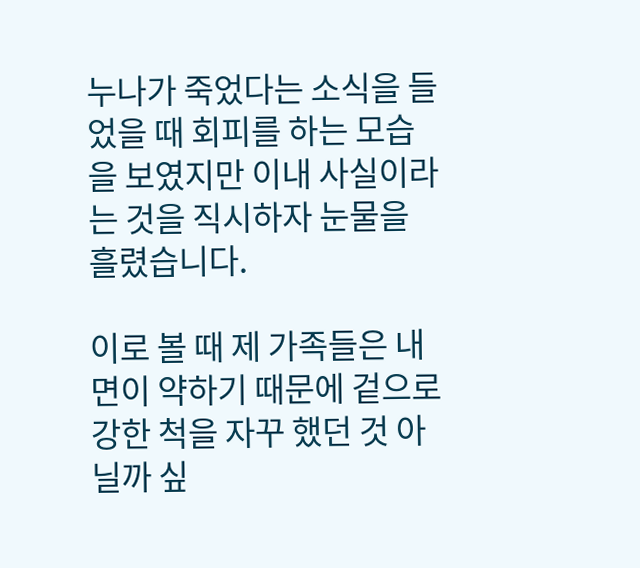누나가 죽었다는 소식을 들었을 때 회피를 하는 모습을 보였지만 이내 사실이라는 것을 직시하자 눈물을 흘렸습니다.

이로 볼 때 제 가족들은 내면이 약하기 때문에 겉으로 강한 척을 자꾸 했던 것 아닐까 싶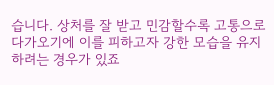습니다. 상처를 잘 받고 민감할수록 고통으로 다가오기에 이를 피하고자 강한 모습을 유지하려는 경우가 있죠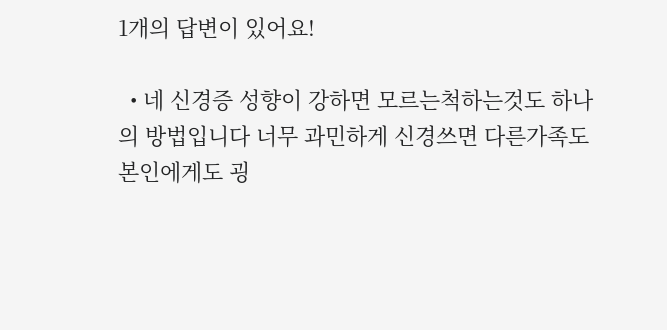1개의 답변이 있어요!

  • 네 신경증 성향이 강하면 모르는척하는것도 하나의 방법입니다 너무 과민하게 신경쓰면 다른가족도 본인에게도 굉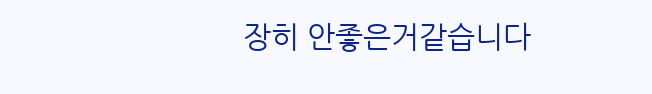장히 안좋은거같습니다